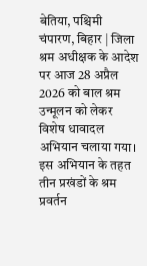बेतिया, पश्चिमी चंपारण, बिहार | जिला श्रम अधीक्षक के आदेश पर आज 28 अप्रैल 2026 को बाल श्रम उन्मूलन को लेकर विशेष धावादल अभियान चलाया गया। इस अभियान के तहत तीन प्रखंडों के श्रम प्रवर्तन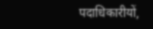पदाधिकारीयों,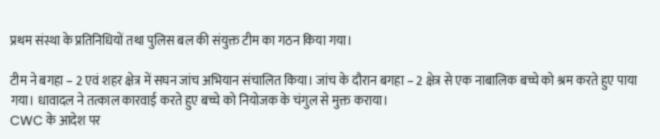प्रथम संस्था के प्रतिनिधियों तथा पुलिस बल की संयुक्त टीम का गठन किया गया।

टीम ने बगहा – 2 एवं शहर क्षेत्र में सघन जांच अभियान संचालित किया। जांच के दौरान बगहा – 2 क्षेत्र से एक नाबालिक बच्चे को श्रम करते हुए पाया गया। धावादल ने तत्काल कारवाई करते हुए बच्चे को नियोजक के चंगुल से मुक्त कराया।
CWC के आदेश पर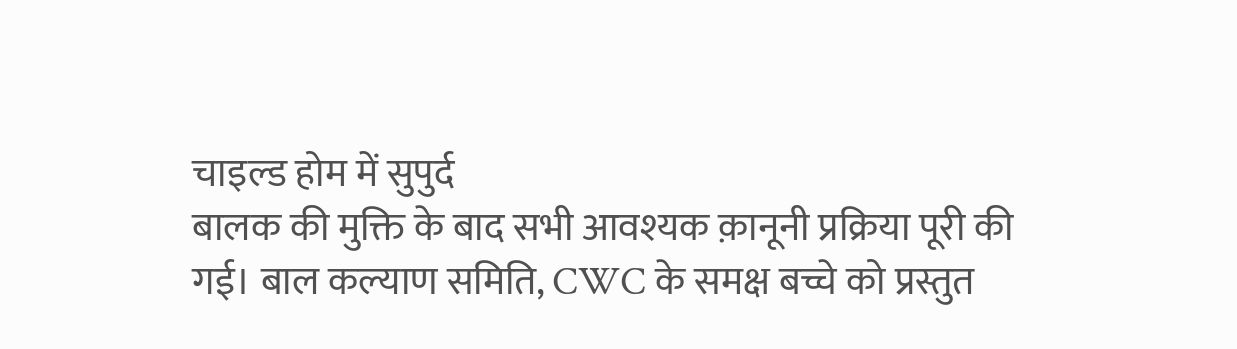चाइल्ड होम में सुपुर्द
बालक की मुक्ति के बाद सभी आवश्यक क़ानूनी प्रक्रिया पूरी की गई। बाल कल्याण समिति, CWC के समक्ष बच्चे को प्रस्तुत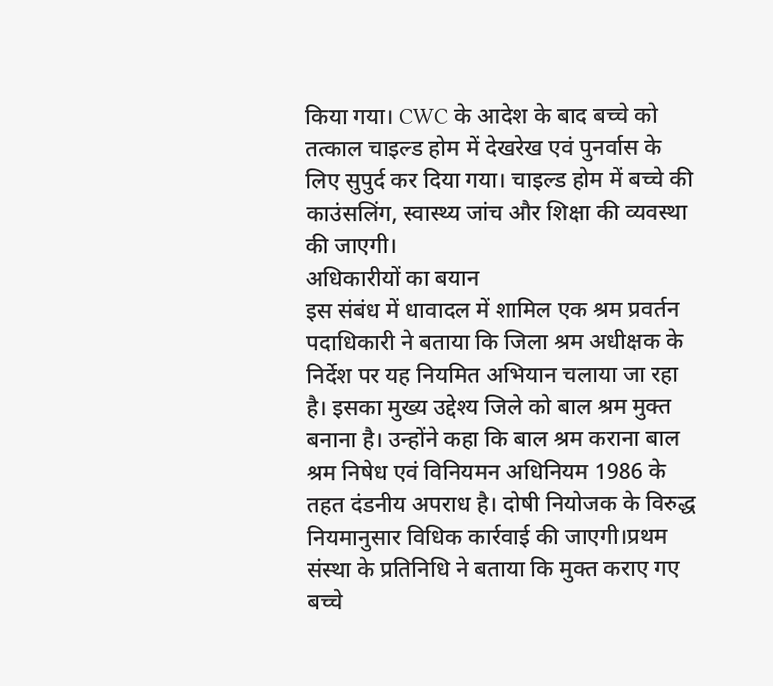किया गया। CWC के आदेश के बाद बच्चे को तत्काल चाइल्ड होम में देखरेख एवं पुनर्वास के लिए सुपुर्द कर दिया गया। चाइल्ड होम में बच्चे की काउंसलिंग, स्वास्थ्य जांच और शिक्षा की व्यवस्था की जाएगी।
अधिकारीयों का बयान
इस संबंध में धावादल में शामिल एक श्रम प्रवर्तन पदाधिकारी ने बताया कि जिला श्रम अधीक्षक के निर्देश पर यह नियमित अभियान चलाया जा रहा है। इसका मुख्य उद्देश्य जिले को बाल श्रम मुक्त बनाना है। उन्होंने कहा कि बाल श्रम कराना बाल श्रम निषेध एवं विनियमन अधिनियम 1986 के तहत दंडनीय अपराध है। दोषी नियोजक के विरुद्ध नियमानुसार विधिक कार्रवाई की जाएगी।प्रथम संस्था के प्रतिनिधि ने बताया कि मुक्त कराए गए बच्चे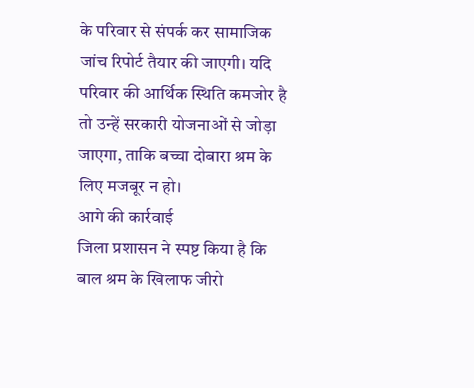के परिवार से संपर्क कर सामाजिक जांच रिपोर्ट तैयार की जाएगी। यदि परिवार की आर्थिक स्थिति कमजोर है तो उन्हें सरकारी योजनाओं से जोड़ा जाएगा, ताकि बच्चा दोबारा श्रम के लिए मजबूर न हो।
आगे की कार्रवाई
जिला प्रशासन ने स्पष्ट किया है कि बाल श्रम के खिलाफ जीरो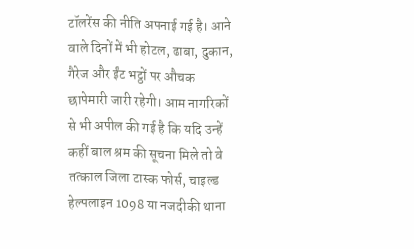टॉलरेंस की नीति अपनाई गई है। आने वाले दिनों में भी होटल, ढाबा, दुकान, गैरेज और ईंट भट्ठों पर औचक छापेमारी जारी रहेगी। आम नागरिकों से भी अपील की गई है कि यदि उन्हें कहीं बाल श्रम की सूचना मिले तो वे तत्काल जिला टास्क फोर्स, चाइल्ड हेल्पलाइन 1098 या नजदीकी थाना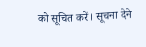को सूचित करें। सूचना देने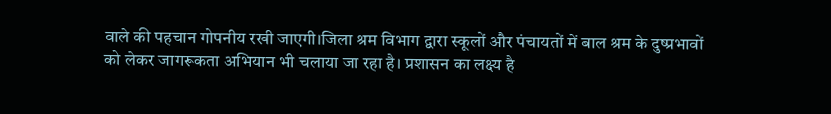वाले की पहचान गोपनीय रखी जाएगी।जिला श्रम विभाग द्वारा स्कूलों और पंचायतों में बाल श्रम के दुष्प्रभावों को लेकर जागरूकता अभियान भी चलाया जा रहा है। प्रशासन का लक्ष्य है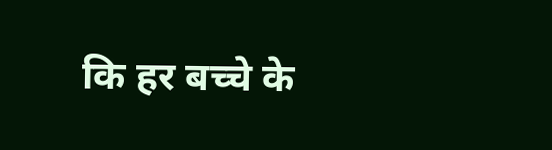कि हर बच्चे के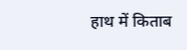हाथ में किताब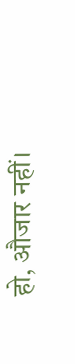हो, औजार नहीं।